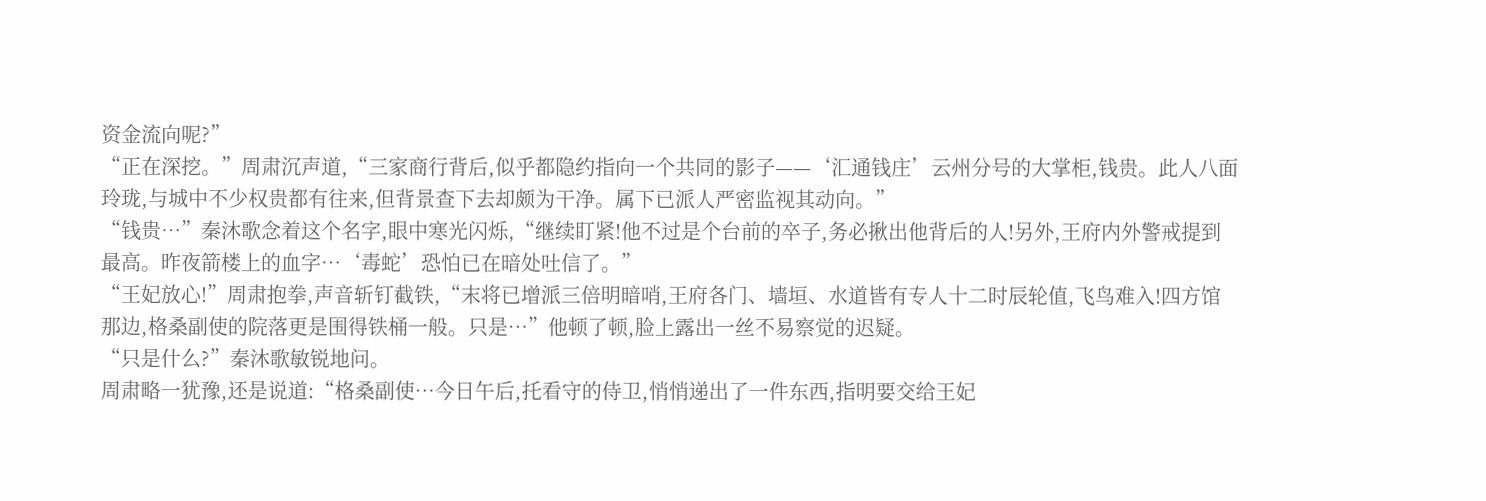资金流向呢?”
“正在深挖。”周肃沉声道,“三家商行背后,似乎都隐约指向一个共同的影子——‘汇通钱庄’云州分号的大掌柜,钱贵。此人八面玲珑,与城中不少权贵都有往来,但背景查下去却颇为干净。属下已派人严密监视其动向。”
“钱贵…”秦沐歌念着这个名字,眼中寒光闪烁,“继续盯紧!他不过是个台前的卒子,务必揪出他背后的人!另外,王府内外警戒提到最高。昨夜箭楼上的血字…‘毒蛇’恐怕已在暗处吐信了。”
“王妃放心!”周肃抱拳,声音斩钉截铁,“末将已增派三倍明暗哨,王府各门、墙垣、水道皆有专人十二时辰轮值,飞鸟难入!四方馆那边,格桑副使的院落更是围得铁桶一般。只是…”他顿了顿,脸上露出一丝不易察觉的迟疑。
“只是什么?”秦沐歌敏锐地问。
周肃略一犹豫,还是说道:“格桑副使…今日午后,托看守的侍卫,悄悄递出了一件东西,指明要交给王妃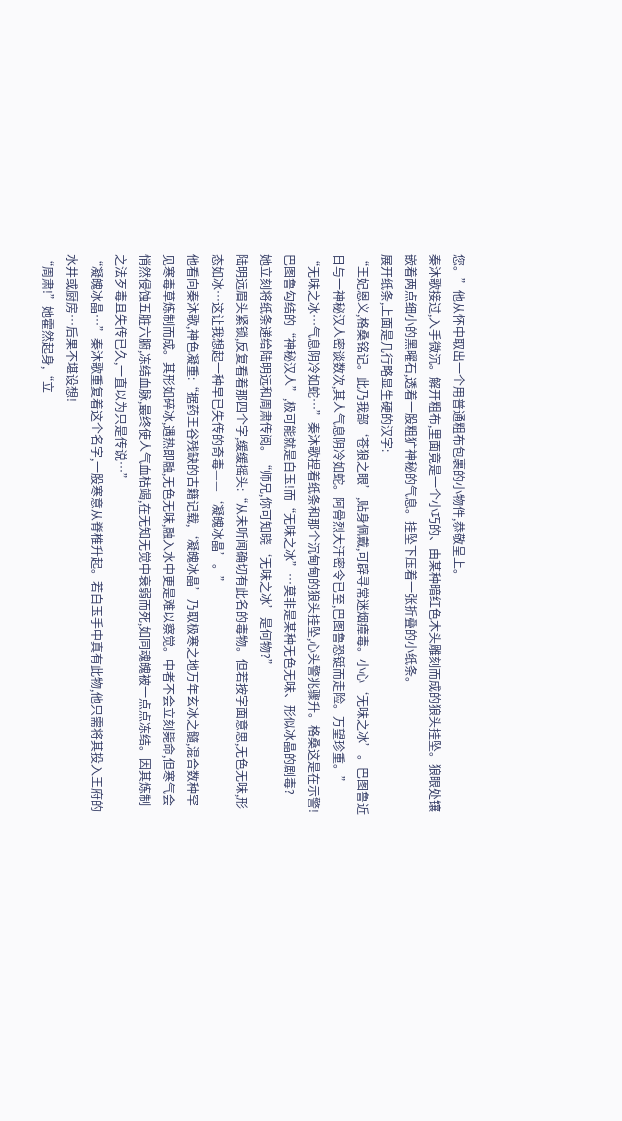您。”他从怀中取出一个用普通粗布包裹的小物件,恭敬呈上。
秦沐歌接过,入手微沉。解开粗布,里面竟是一个小巧的、由某种暗红色木头雕刻而成的狼头挂坠。狼眼处镶嵌着两点细小的黑曜石,透着一股粗犷神秘的气息。挂坠下压着一张折叠的小纸条。
展开纸条,上面是几行略显生硬的汉字:
“王妃恩义,格桑铭记。此乃我部‘苍狼之眼’,贴身佩戴,可辟寻常迷烟瘴毒。小心‘无味之冰’。巴图鲁近日与一神秘汉人密谈数次,其人气息阴冷如蛇。阿骨烈大汗密令已至,巴图鲁恐铤而走险。万望珍重。”
“无味之冰…气息阴冷如蛇…”秦沐歌捏着纸条和那个沉甸甸的狼头挂坠,心头警兆骤升。格桑这是在示警!巴图鲁勾结的“神秘汉人”,极可能就是白玉!而“无味之冰”…莫非是某种无色无味、形似冰晶的剧毒?
她立刻将纸条递给陆明远和周肃传阅。“师兄,你可知晓‘无味之冰’是何物?”
陆明远眉头紧锁,反复看着那四个字,缓缓摇头:“从未听闻确切有此名的毒物。但若按字面意思,无色无味,形态如冰…这让我想起一种早已失传的奇毒——‘凝魄冰晶’。”
他看向秦沐歌,神色凝重:“据药王谷残缺的古籍记载,‘凝魄冰晶’乃取极寒之地万年玄冰之髓,混合数种罕见寒毒草炼制而成。其形如碎冰,遇热即融,无色无味,融入水中更是难以察觉。中者不会立刻毙命,但寒气会悄然侵蚀五脏六腑,冻结血脉,最终使人气血枯竭,在无知无觉中衰弱而死,如同魂魄被一点点冻结。因其炼制之法歹毒且失传已久,一直以为只是传说…”
“凝魄冰晶…”秦沐歌重复着这个名字,一股寒意从脊椎升起。若白玉手中真有此物,他只需将其投入王府的水井或厨房…后果不堪设想!
“周肃!”她霍然起身,“立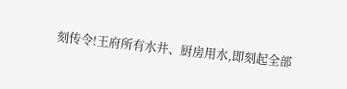刻传令!王府所有水井、厨房用水,即刻起全部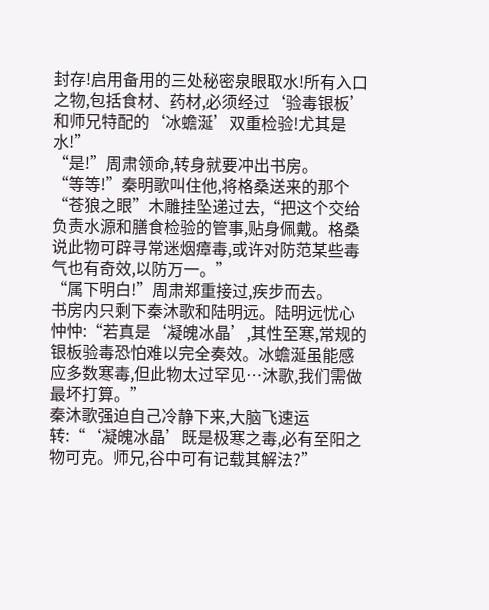封存!启用备用的三处秘密泉眼取水!所有入口之物,包括食材、药材,必须经过‘验毒银板’和师兄特配的‘冰蟾涎’双重检验!尤其是水!”
“是!”周肃领命,转身就要冲出书房。
“等等!”秦明歌叫住他,将格桑送来的那个“苍狼之眼”木雕挂坠递过去,“把这个交给负责水源和膳食检验的管事,贴身佩戴。格桑说此物可辟寻常迷烟瘴毒,或许对防范某些毒气也有奇效,以防万一。”
“属下明白!”周肃郑重接过,疾步而去。
书房内只剩下秦沐歌和陆明远。陆明远忧心忡忡:“若真是‘凝魄冰晶’,其性至寒,常规的银板验毒恐怕难以完全奏效。冰蟾涎虽能感应多数寒毒,但此物太过罕见…沐歌,我们需做最坏打算。”
秦沐歌强迫自己冷静下来,大脑飞速运转:“‘凝魄冰晶’既是极寒之毒,必有至阳之物可克。师兄,谷中可有记载其解法?”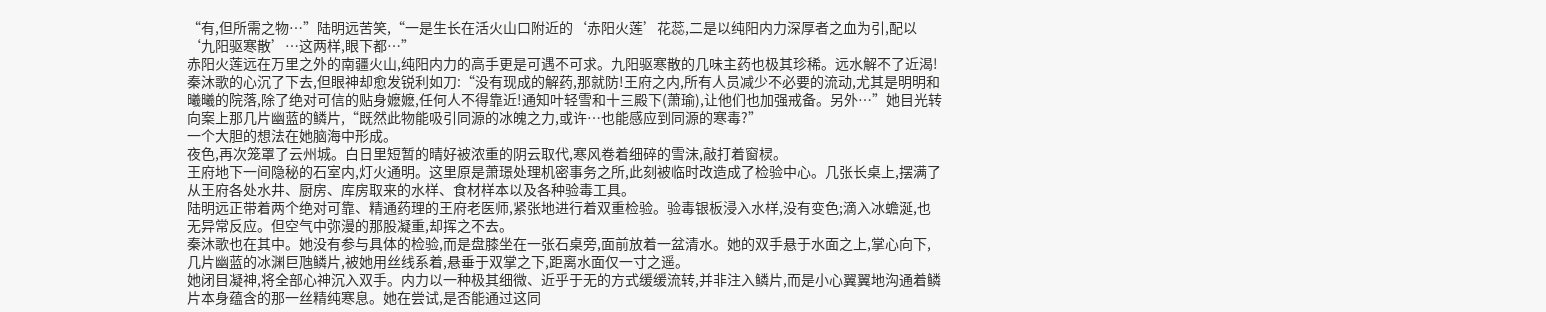“有,但所需之物…”陆明远苦笑,“一是生长在活火山口附近的‘赤阳火莲’花蕊,二是以纯阳内力深厚者之血为引,配以‘九阳驱寒散’…这两样,眼下都…”
赤阳火莲远在万里之外的南疆火山,纯阳内力的高手更是可遇不可求。九阳驱寒散的几味主药也极其珍稀。远水解不了近渴!
秦沐歌的心沉了下去,但眼神却愈发锐利如刀:“没有现成的解药,那就防!王府之内,所有人员减少不必要的流动,尤其是明明和曦曦的院落,除了绝对可信的贴身嬷嬷,任何人不得靠近!通知叶轻雪和十三殿下(萧瑜),让他们也加强戒备。另外…”她目光转向案上那几片幽蓝的鳞片,“既然此物能吸引同源的冰魄之力,或许…也能感应到同源的寒毒?”
一个大胆的想法在她脑海中形成。
夜色,再次笼罩了云州城。白日里短暂的晴好被浓重的阴云取代,寒风卷着细碎的雪沫,敲打着窗棂。
王府地下一间隐秘的石室内,灯火通明。这里原是萧璟处理机密事务之所,此刻被临时改造成了检验中心。几张长桌上,摆满了从王府各处水井、厨房、库房取来的水样、食材样本以及各种验毒工具。
陆明远正带着两个绝对可靠、精通药理的王府老医师,紧张地进行着双重检验。验毒银板浸入水样,没有变色;滴入冰蟾涎,也无异常反应。但空气中弥漫的那股凝重,却挥之不去。
秦沐歌也在其中。她没有参与具体的检验,而是盘膝坐在一张石桌旁,面前放着一盆清水。她的双手悬于水面之上,掌心向下,几片幽蓝的冰渊巨虺鳞片,被她用丝线系着,悬垂于双掌之下,距离水面仅一寸之遥。
她闭目凝神,将全部心神沉入双手。内力以一种极其细微、近乎于无的方式缓缓流转,并非注入鳞片,而是小心翼翼地沟通着鳞片本身蕴含的那一丝精纯寒息。她在尝试,是否能通过这同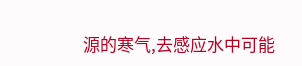源的寒气,去感应水中可能